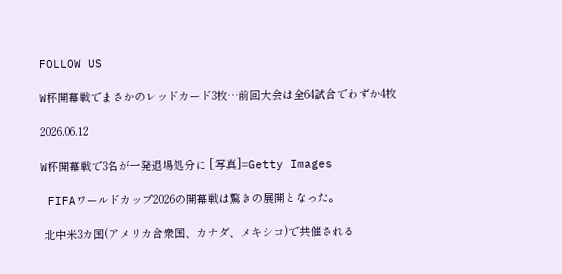FOLLOW US

W杯開幕戦でまさかのレッドカード3枚…前回大会は全64試合でわずか4枚

2026.06.12

W杯開幕戦で3名が一発退場処分に [写真]=Getty Images

 FIFAワールドカップ2026の開幕戦は驚きの展開となった。

 北中米3カ国(アメリカ合衆国、カナダ、メキシコ)で共催される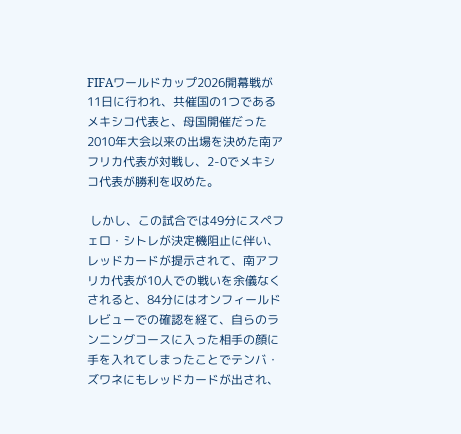FIFAワールドカップ2026開幕戦が11日に行われ、共催国の1つであるメキシコ代表と、母国開催だった2010年大会以来の出場を決めた南アフリカ代表が対戦し、2-0でメキシコ代表が勝利を収めた。

 しかし、この試合では49分にスペフェロ・シトレが決定機阻止に伴い、レッドカードが提示されて、南アフリカ代表が10人での戦いを余儀なくされると、84分にはオンフィールドレビューでの確認を経て、自らのランニングコースに入った相手の顔に手を入れてしまったことでテンバ・ズワネにもレッドカードが出され、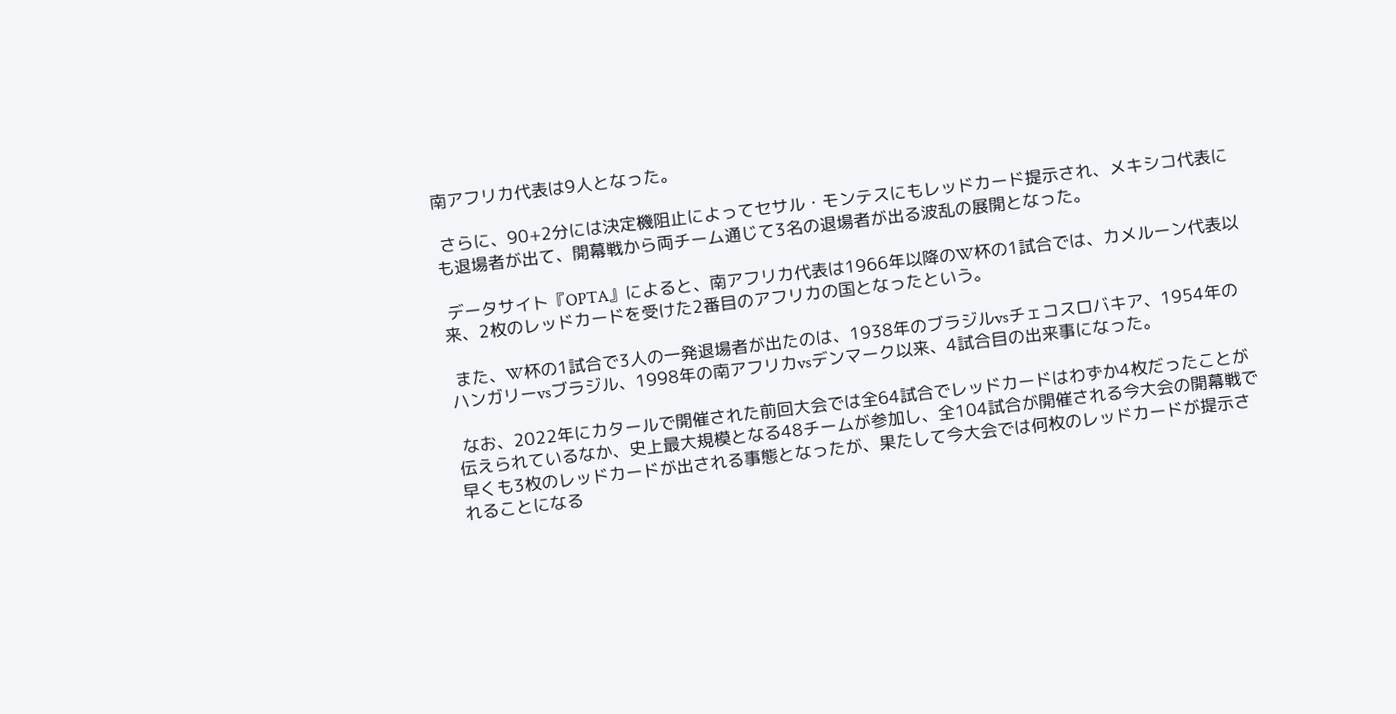南アフリカ代表は9人となった。

 さらに、90+2分には決定機阻止によってセサル・モンテスにもレッドカード提示され、メキシコ代表にも退場者が出て、開幕戦から両チーム通じて3名の退場者が出る波乱の展開となった。

 データサイト『OPTA』によると、南アフリカ代表は1966年以降のW杯の1試合では、カメルーン代表以来、2枚のレッドカードを受けた2番目のアフリカの国となったという。

 また、W杯の1試合で3人の一発退場者が出たのは、1938年のブラジルvsチェコスロバキア、1954年のハンガリーvsブラジル、1998年の南アフリカvsデンマーク以来、4試合目の出来事になった。

 なお、2022年にカタールで開催された前回大会では全64試合でレッドカードはわずか4枚だったことが伝えられているなか、史上最大規模となる48チームが参加し、全104試合が開催される今大会の開幕戦で早くも3枚のレッドカードが出される事態となったが、果たして今大会では何枚のレッドカードが提示されることになる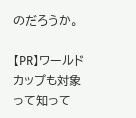のだろうか。

【PR】ワールドカップも対象って知って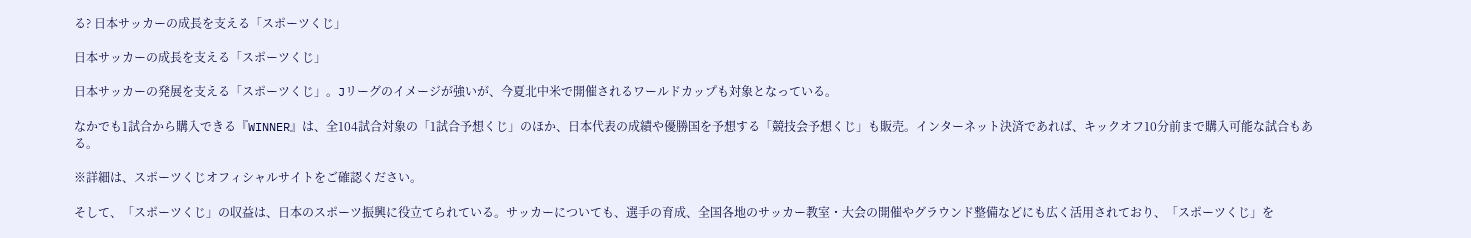る? 日本サッカーの成長を支える「スポーツくじ」

日本サッカーの成長を支える「スポーツくじ」

日本サッカーの発展を支える「スポーツくじ」。Jリーグのイメージが強いが、今夏北中米で開催されるワールドカップも対象となっている。

なかでも1試合から購入できる『WINNER』は、全104試合対象の「1試合予想くじ」のほか、日本代表の成績や優勝国を予想する「競技会予想くじ」も販売。インターネット決済であれば、キックオフ10分前まで購入可能な試合もある。

※詳細は、スポーツくじオフィシャルサイトをご確認ください。

そして、「スポーツくじ」の収益は、日本のスポーツ振興に役立てられている。サッカーについても、選手の育成、全国各地のサッカー教室・大会の開催やグラウンド整備などにも広く活用されており、「スポーツくじ」を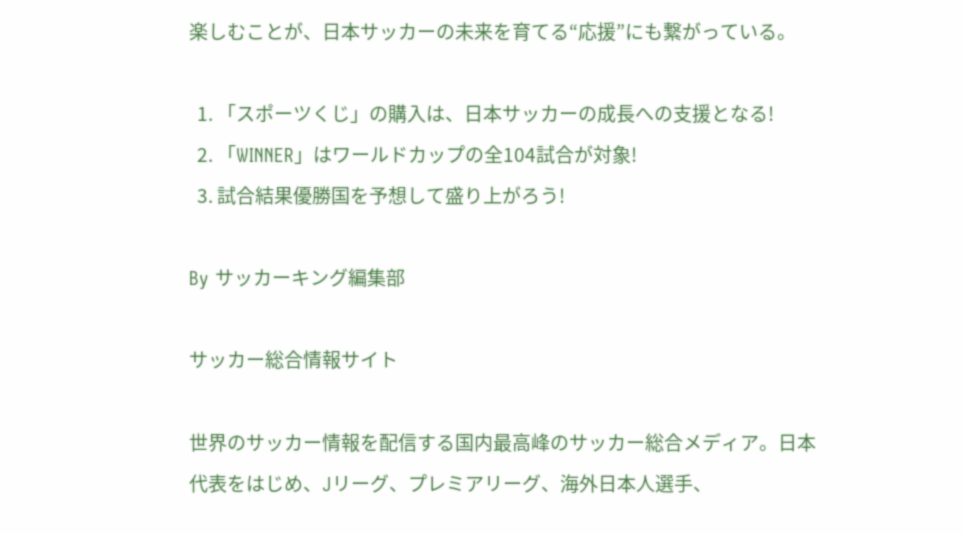楽しむことが、日本サッカーの未来を育てる“応援”にも繋がっている。

  1. 「スポーツくじ」の購入は、日本サッカーの成長への支援となる!
  2. 「WINNER」はワールドカップの全104試合が対象!
  3. 試合結果優勝国を予想して盛り上がろう!

By サッカーキング編集部

サッカー総合情報サイト

世界のサッカー情報を配信する国内最高峰のサッカー総合メディア。日本代表をはじめ、Jリーグ、プレミアリーグ、海外日本人選手、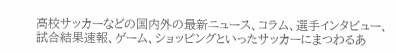高校サッカーなどの国内外の最新ニュース、コラム、選手インタビュー、試合結果速報、ゲーム、ショッピングといったサッカーにまつわるあ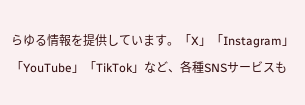らゆる情報を提供しています。「X」「Instagram」「YouTube」「TikTok」など、各種SNSサービスも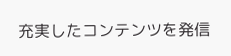充実したコンテンツを発信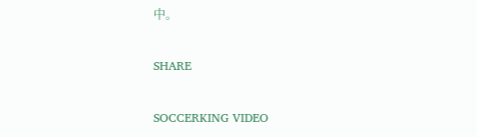中。

SHARE

SOCCERKING VIDEO